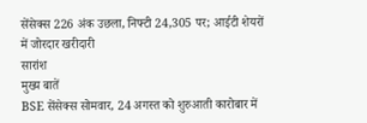सेंसेक्स 226 अंक उछला, निफ्टी 24,305 पर; आईटी शेयरों में जोरदार खरीदारी
सारांश
मुख्य बातें
BSE सेंसेक्स सोमवार, 24 अगस्त को शुरुआती कारोबार में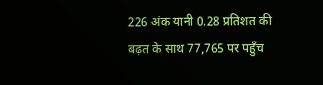226 अंक यानी 0.28 प्रतिशत की बढ़त के साथ 77,765 पर पहुँच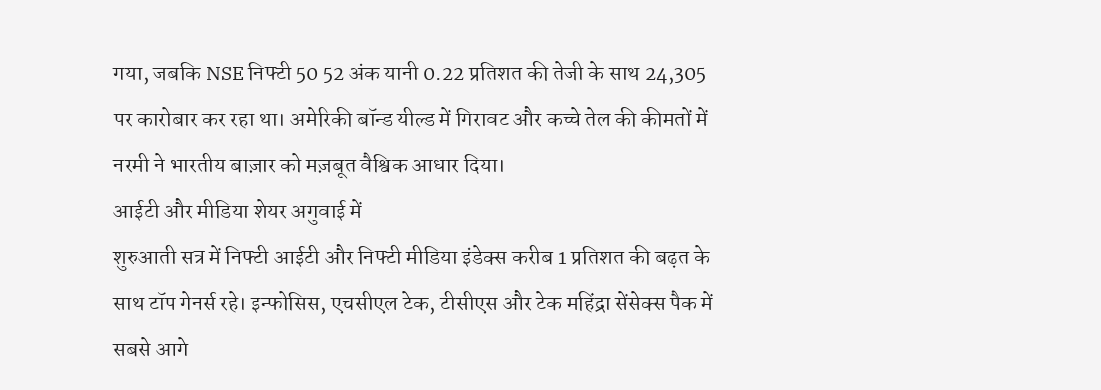गया, जबकि NSE निफ्टी 50 52 अंक यानी 0.22 प्रतिशत की तेजी के साथ 24,305 पर कारोबार कर रहा था। अमेरिकी बॉन्ड यील्ड में गिरावट और कच्चे तेल की कीमतों में नरमी ने भारतीय बाज़ार को मज़बूत वैश्विक आधार दिया।
आईटी और मीडिया शेयर अगुवाई में
शुरुआती सत्र में निफ्टी आईटी और निफ्टी मीडिया इंडेक्स करीब 1 प्रतिशत की बढ़त के साथ टॉप गेनर्स रहे। इन्फोसिस, एचसीएल टेक, टीसीएस और टेक महिंद्रा सेंसेक्स पैक में सबसे आगे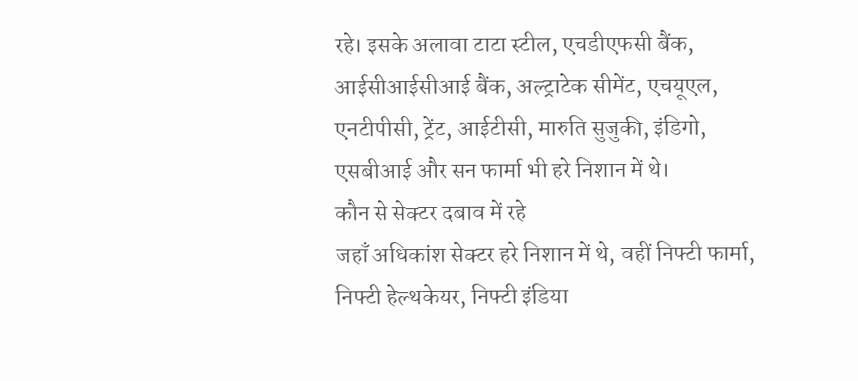रहे। इसके अलावा टाटा स्टील, एचडीएफसी बैंक, आईसीआईसीआई बैंक, अल्ट्राटेक सीमेंट, एचयूएल, एनटीपीसी, ट्रेंट, आईटीसी, मारुति सुजुकी, इंडिगो, एसबीआई और सन फार्मा भी हरे निशान में थे।
कौन से सेक्टर दबाव में रहे
जहाँ अधिकांश सेक्टर हरे निशान में थे, वहीं निफ्टी फार्मा, निफ्टी हेल्थकेयर, निफ्टी इंडिया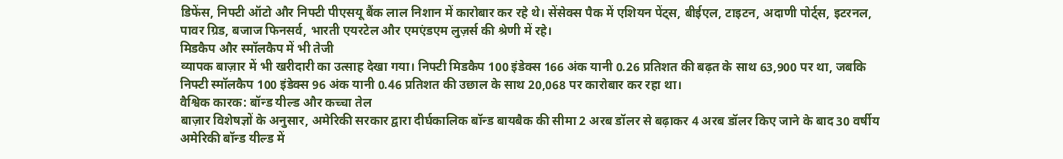डिफेंस, निफ्टी ऑटो और निफ्टी पीएसयू बैंक लाल निशान में कारोबार कर रहे थे। सेंसेक्स पैक में एशियन पेंट्स, बीईएल, टाइटन, अदाणी पोर्ट्स, इटरनल, पावर ग्रिड, बजाज फिनसर्व, भारती एयरटेल और एमएंडएम लुज़र्स की श्रेणी में रहे।
मिडकैप और स्मॉलकैप में भी तेजी
व्यापक बाज़ार में भी खरीदारी का उत्साह देखा गया। निफ्टी मिडकैप 100 इंडेक्स 166 अंक यानी 0.26 प्रतिशत की बढ़त के साथ 63,900 पर था, जबकि निफ्टी स्मॉलकैप 100 इंडेक्स 96 अंक यानी 0.46 प्रतिशत की उछाल के साथ 20,068 पर कारोबार कर रहा था।
वैश्विक कारक: बॉन्ड यील्ड और कच्चा तेल
बाज़ार विशेषज्ञों के अनुसार, अमेरिकी सरकार द्वारा दीर्घकालिक बॉन्ड बायबैक की सीमा 2 अरब डॉलर से बढ़ाकर 4 अरब डॉलर किए जाने के बाद 30 वर्षीय अमेरिकी बॉन्ड यील्ड में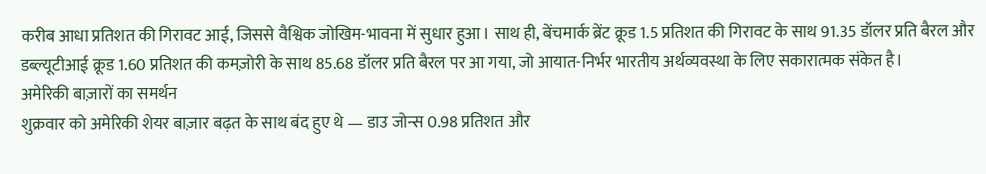करीब आधा प्रतिशत की गिरावट आई, जिससे वैश्विक जोखिम-भावना में सुधार हुआ। साथ ही, बेंचमार्क ब्रेंट क्रूड 1.5 प्रतिशत की गिरावट के साथ 91.35 डॉलर प्रति बैरल और डब्ल्यूटीआई क्रूड 1.60 प्रतिशत की कमज़ोरी के साथ 85.68 डॉलर प्रति बैरल पर आ गया, जो आयात-निर्भर भारतीय अर्थव्यवस्था के लिए सकारात्मक संकेत है।
अमेरिकी बाज़ारों का समर्थन
शुक्रवार को अमेरिकी शेयर बाज़ार बढ़त के साथ बंद हुए थे — डाउ जोन्स 0.98 प्रतिशत और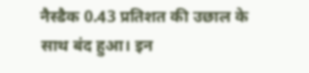नैस्डैक 0.43 प्रतिशत की उछाल के साथ बंद हुआ। इन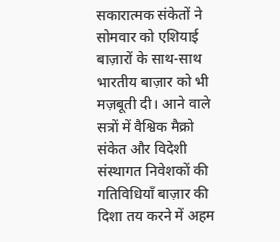सकारात्मक संकेतों ने सोमवार को एशियाई बाज़ारों के साथ-साथ भारतीय बाज़ार को भी मज़बूती दी। आने वाले सत्रों में वैश्विक मैक्रो संकेत और विदेशी संस्थागत निवेशकों की गतिविधियाँ बाज़ार की दिशा तय करने में अहम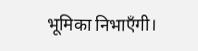भूमिका निभाएँगी।